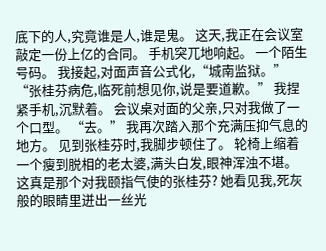底下的人,究竟谁是人,谁是鬼。 这天,我正在会议室敲定一份上亿的合同。 手机突兀地响起。 一个陌生号码。 我接起,对面声音公式化,“城南监狱。” “张桂芬病危,临死前想见你,说是要道歉。” 我捏紧手机,沉默着。 会议桌对面的父亲,只对我做了一个口型。 “去。” 我再次踏入那个充满压抑气息的地方。 见到张桂芬时,我脚步顿住了。 轮椅上缩着一个瘦到脱相的老太婆,满头白发,眼神浑浊不堪。 这真是那个对我颐指气使的张桂芬? 她看见我,死灰般的眼睛里迸出一丝光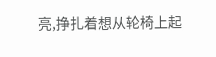亮,挣扎着想从轮椅上起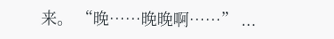来。 “晚……晚晚啊……” ...